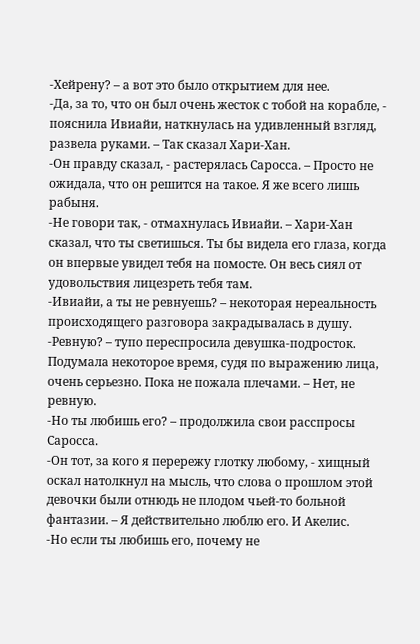-Хейрену? – а вот это было открытием для нее.
-Да, за то, что он был очень жесток с тобой на корабле, - пояснила Ивиайи, наткнулась на удивленный взгляд, развела руками. – Так сказал Хари-Хан.
-Он правду сказал, - растерялась Саросса. – Просто не ожидала, что он решится на такое. Я же всего лишь рабыня.
-Не говори так, - отмахнулась Ивиайи. – Хари-Хан сказал, что ты светишься. Ты бы видела его глаза, когда он впервые увидел тебя на помосте. Он весь сиял от удовольствия лицезреть тебя там.
-Ивиайи, а ты не ревнуешь? – некоторая нереальность происходящего разговора закрадывалась в душу.
-Ревную? – тупо переспросила девушка-подросток. Подумала некоторое время, судя по выражению лица, очень серьезно. Пока не пожала плечами. – Нет, не ревную.
-Но ты любишь его? – продолжила свои расспросы Саросса.
-Он тот, за кого я перережу глотку любому, - хищный оскал натолкнул на мысль, что слова о прошлом этой девочки были отнюдь не плодом чьей-то больной фантазии. – Я действительно люблю его. И Акелис.
-Но если ты любишь его, почему не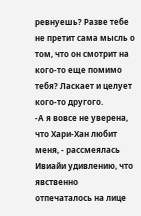ревнуешь? Разве тебе не претит сама мысль о том, что он смотрит на кого-то еще помимо тебя? Ласкает и целует кого-то другого.
-А я вовсе не уверена, что Хари-Хан любит меня, - рассмеялась Ивиайи удивлению, что явственно отпечаталось на лице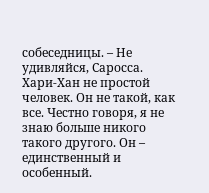собеседницы. – Не удивляйся, Саросса. Хари-Хан не простой человек. Он не такой, как все. Честно говоря, я не знаю больше никого такого другого. Он – единственный и особенный.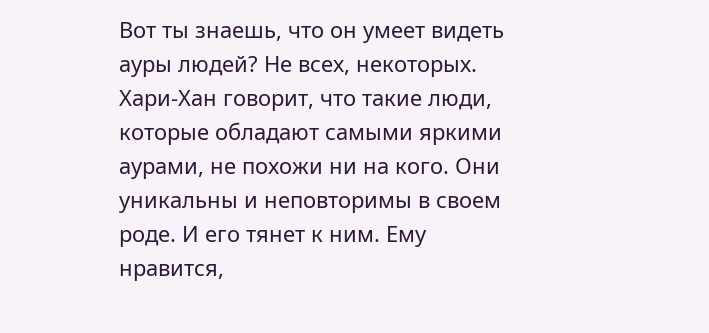Вот ты знаешь, что он умеет видеть ауры людей? Не всех, некоторых. Хари-Хан говорит, что такие люди, которые обладают самыми яркими аурами, не похожи ни на кого. Они уникальны и неповторимы в своем роде. И его тянет к ним. Ему нравится,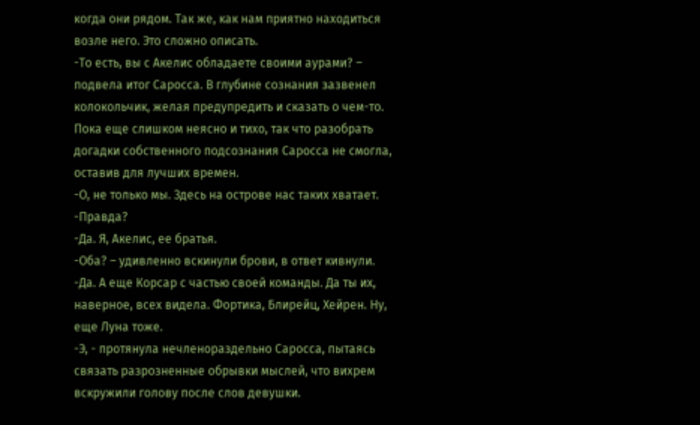когда они рядом. Так же, как нам приятно находиться возле него. Это сложно описать.
-То есть, вы с Акелис обладаете своими аурами? – подвела итог Саросса. В глубине сознания зазвенел колокольчик, желая предупредить и сказать о чем-то. Пока еще слишком неясно и тихо, так что разобрать догадки собственного подсознания Саросса не смогла, оставив для лучших времен.
-О, не только мы. Здесь на острове нас таких хватает.
-Правда?
-Да. Я, Акелис, ее братья.
-Оба? – удивленно вскинули брови, в ответ кивнули.
-Да. А еще Корсар с частью своей команды. Да ты их, наверное, всех видела. Фортика, Блирейц, Хейрен. Ну, еще Луна тоже.
-Э, - протянула нечленораздельно Саросса, пытаясь связать разрозненные обрывки мыслей, что вихрем вскружили голову после слов девушки.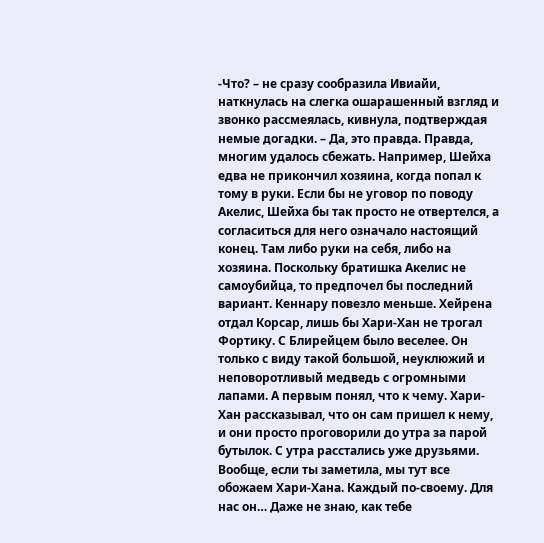-Что? – не сразу сообразила Ивиайи, наткнулась на слегка ошарашенный взгляд и звонко рассмеялась, кивнула, подтверждая немые догадки. – Да, это правда. Правда, многим удалось сбежать. Например, Шейха едва не прикончил хозяина, когда попал к тому в руки. Если бы не уговор по поводу Акелис, Шейха бы так просто не отвертелся, а согласиться для него означало настоящий конец. Там либо руки на себя, либо на хозяина. Поскольку братишка Акелис не самоубийца, то предпочел бы последний вариант. Кеннару повезло меньше. Хейрена отдал Корсар, лишь бы Хари-Хан не трогал Фортику. С Блирейцем было веселее. Он только с виду такой большой, неуклюжий и неповоротливый медведь с огромными лапами. А первым понял, что к чему. Хари-Хан рассказывал, что он сам пришел к нему, и они просто проговорили до утра за парой бутылок. С утра расстались уже друзьями. Вообще, если ты заметила, мы тут все обожаем Хари-Хана. Каждый по-своему. Для нас он… Даже не знаю, как тебе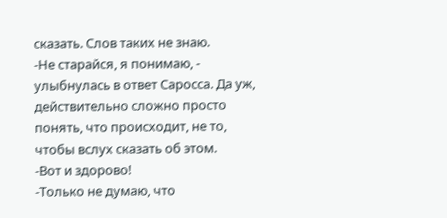сказать. Слов таких не знаю.
-Не старайся, я понимаю, - улыбнулась в ответ Саросса. Да уж, действительно сложно просто понять, что происходит, не то, чтобы вслух сказать об этом.
-Вот и здорово!
-Только не думаю, что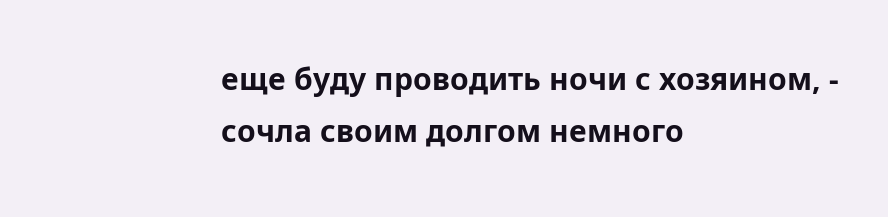еще буду проводить ночи с хозяином, - сочла своим долгом немного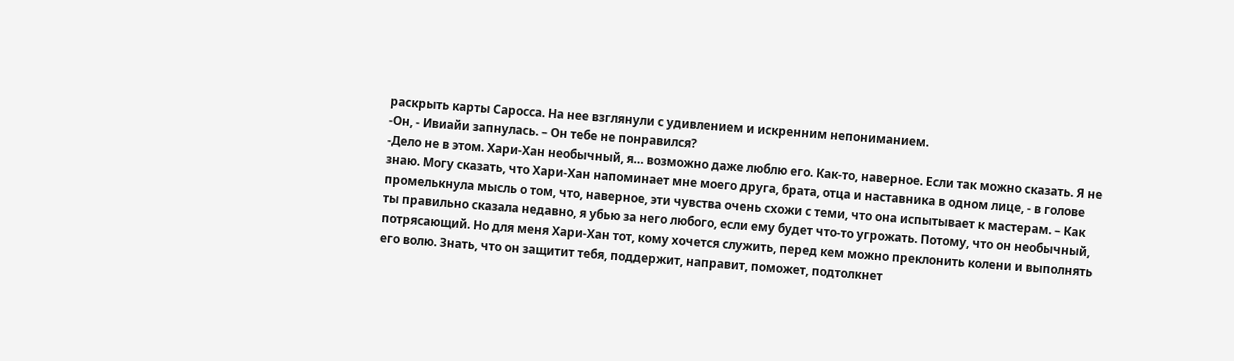раскрыть карты Саросса. На нее взглянули с удивлением и искренним непониманием.
-Он, - Ивиайи запнулась. – Он тебе не понравился?
-Дело не в этом. Хари-Хан необычный, я… возможно даже люблю его. Как-то, наверное. Если так можно сказать. Я не знаю. Могу сказать, что Хари-Хан напоминает мне моего друга, брата, отца и наставника в одном лице, - в голове промелькнула мысль о том, что, наверное, эти чувства очень схожи с теми, что она испытывает к мастерам. – Как ты правильно сказала недавно, я убью за него любого, если ему будет что-то угрожать. Потому, что он необычный, потрясающий. Но для меня Хари-Хан тот, кому хочется служить, перед кем можно преклонить колени и выполнять его волю. Знать, что он защитит тебя, поддержит, направит, поможет, подтолкнет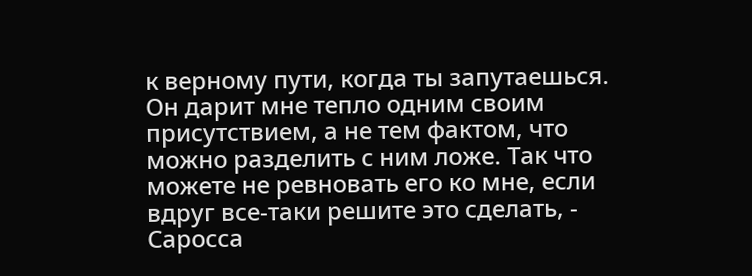к верному пути, когда ты запутаешься. Он дарит мне тепло одним своим присутствием, а не тем фактом, что можно разделить с ним ложе. Так что можете не ревновать его ко мне, если вдруг все-таки решите это сделать, - Саросса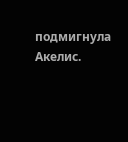подмигнула Акелис.